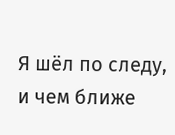Я шёл по следу, и чем ближе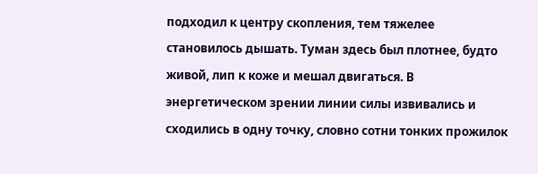подходил к центру скопления, тем тяжелее становилось дышать. Туман здесь был плотнее, будто живой, лип к коже и мешал двигаться. В энергетическом зрении линии силы извивались и сходились в одну точку, словно сотни тонких прожилок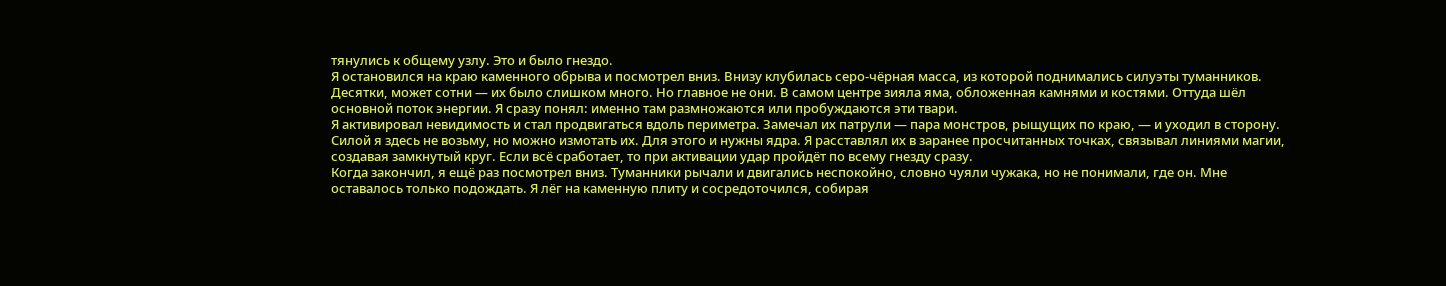тянулись к общему узлу. Это и было гнездо.
Я остановился на краю каменного обрыва и посмотрел вниз. Внизу клубилась серо-чёрная масса, из которой поднимались силуэты туманников. Десятки, может сотни — их было слишком много. Но главное не они. В самом центре зияла яма, обложенная камнями и костями. Оттуда шёл основной поток энергии. Я сразу понял: именно там размножаются или пробуждаются эти твари.
Я активировал невидимость и стал продвигаться вдоль периметра. Замечал их патрули — пара монстров, рыщущих по краю, — и уходил в сторону. Силой я здесь не возьму, но можно измотать их. Для этого и нужны ядра. Я расставлял их в заранее просчитанных точках, связывал линиями магии, создавая замкнутый круг. Если всё сработает, то при активации удар пройдёт по всему гнезду сразу.
Когда закончил, я ещё раз посмотрел вниз. Туманники рычали и двигались неспокойно, словно чуяли чужака, но не понимали, где он. Мне оставалось только подождать. Я лёг на каменную плиту и сосредоточился, собирая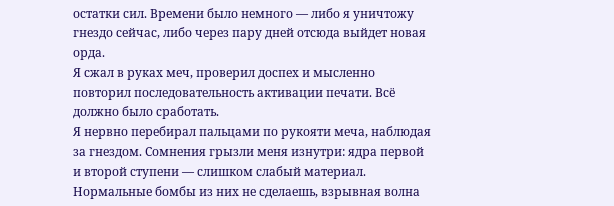остатки сил. Времени было немного — либо я уничтожу гнездо сейчас, либо через пару дней отсюда выйдет новая орда.
Я сжал в руках меч, проверил доспех и мысленно повторил последовательность активации печати. Всё должно было сработать.
Я нервно перебирал пальцами по рукояти меча, наблюдая за гнездом. Сомнения грызли меня изнутри: ядра первой и второй ступени — слишком слабый материал. Нормальные бомбы из них не сделаешь, взрывная волна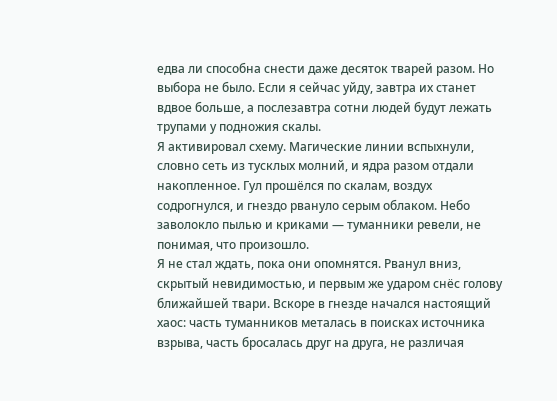едва ли способна снести даже десяток тварей разом. Но выбора не было. Если я сейчас уйду, завтра их станет вдвое больше, а послезавтра сотни людей будут лежать трупами у подножия скалы.
Я активировал схему. Магические линии вспыхнули, словно сеть из тусклых молний, и ядра разом отдали накопленное. Гул прошёлся по скалам, воздух содрогнулся, и гнездо рвануло серым облаком. Небо заволокло пылью и криками — туманники ревели, не понимая, что произошло.
Я не стал ждать, пока они опомнятся. Рванул вниз, скрытый невидимостью, и первым же ударом снёс голову ближайшей твари. Вскоре в гнезде начался настоящий хаос: часть туманников металась в поисках источника взрыва, часть бросалась друг на друга, не различая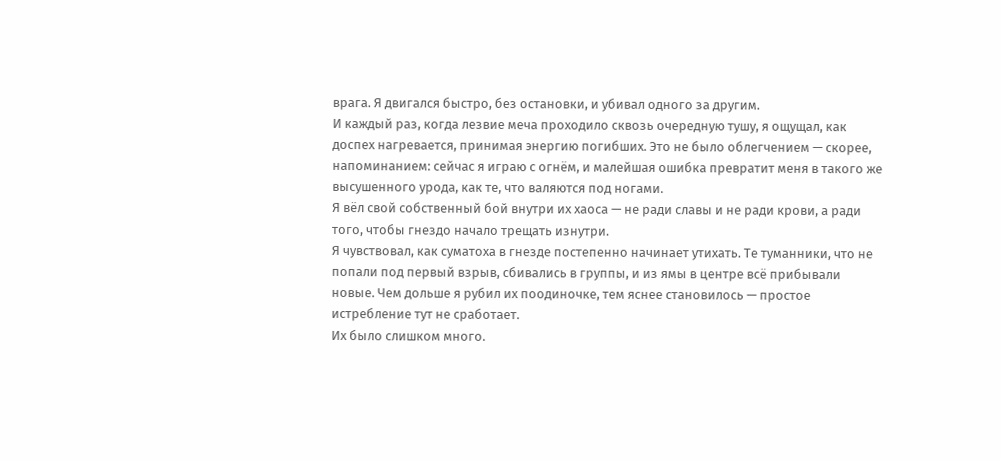врага. Я двигался быстро, без остановки, и убивал одного за другим.
И каждый раз, когда лезвие меча проходило сквозь очередную тушу, я ощущал, как доспех нагревается, принимая энергию погибших. Это не было облегчением — скорее, напоминанием: сейчас я играю с огнём, и малейшая ошибка превратит меня в такого же высушенного урода, как те, что валяются под ногами.
Я вёл свой собственный бой внутри их хаоса — не ради славы и не ради крови, а ради того, чтобы гнездо начало трещать изнутри.
Я чувствовал, как суматоха в гнезде постепенно начинает утихать. Те туманники, что не попали под первый взрыв, сбивались в группы, и из ямы в центре всё прибывали новые. Чем дольше я рубил их поодиночке, тем яснее становилось — простое истребление тут не сработает.
Их было слишком много.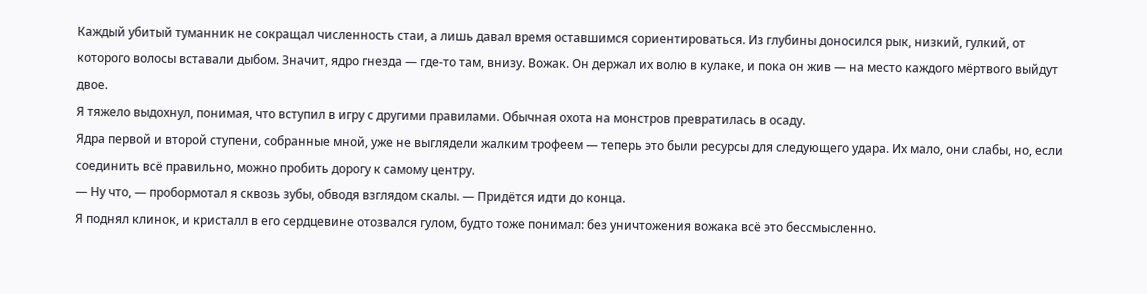Каждый убитый туманник не сокращал численность стаи, а лишь давал время оставшимся сориентироваться. Из глубины доносился рык, низкий, гулкий, от которого волосы вставали дыбом. Значит, ядро гнезда — где-то там, внизу. Вожак. Он держал их волю в кулаке, и пока он жив — на место каждого мёртвого выйдут двое.
Я тяжело выдохнул, понимая, что вступил в игру с другими правилами. Обычная охота на монстров превратилась в осаду.
Ядра первой и второй ступени, собранные мной, уже не выглядели жалким трофеем — теперь это были ресурсы для следующего удара. Их мало, они слабы, но, если соединить всё правильно, можно пробить дорогу к самому центру.
— Ну что, — пробормотал я сквозь зубы, обводя взглядом скалы. — Придётся идти до конца.
Я поднял клинок, и кристалл в его сердцевине отозвался гулом, будто тоже понимал: без уничтожения вожака всё это бессмысленно.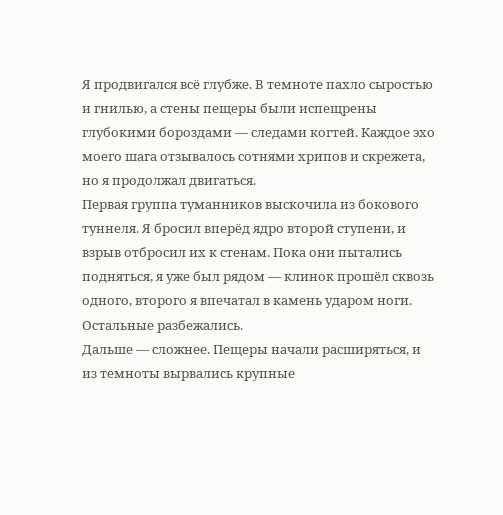Я продвигался всё глубже. В темноте пахло сыростью и гнилью, а стены пещеры были испещрены глубокими бороздами — следами когтей. Каждое эхо моего шага отзывалось сотнями хрипов и скрежета, но я продолжал двигаться.
Первая группа туманников выскочила из бокового туннеля. Я бросил вперёд ядро второй ступени, и взрыв отбросил их к стенам. Пока они пытались подняться, я уже был рядом — клинок прошёл сквозь одного, второго я впечатал в камень ударом ноги. Остальные разбежались.
Дальше — сложнее. Пещеры начали расширяться, и из темноты вырвались крупные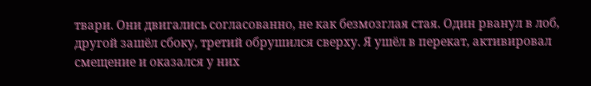твари. Они двигались согласованно, не как безмозглая стая. Один рванул в лоб, другой зашёл сбоку, третий обрушился сверху. Я ушёл в перекат, активировал смещение и оказался у них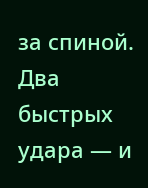за спиной. Два быстрых удара — и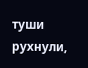туши рухнули,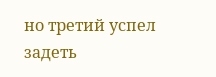но третий успел задеть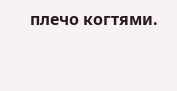плечо когтями.